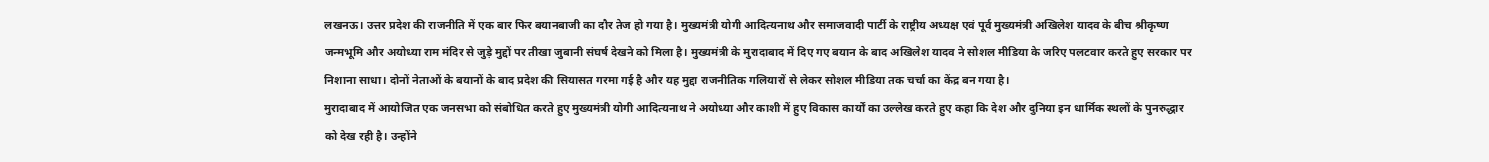लखनऊ। उत्तर प्रदेश की राजनीति में एक बार फिर बयानबाजी का दौर तेज हो गया है। मुख्यमंत्री योगी आदित्यनाथ और समाजवादी पार्टी के राष्ट्रीय अध्यक्ष एवं पूर्व मुख्यमंत्री अखिलेश यादव के बीच श्रीकृष्ण जन्मभूमि और अयोध्या राम मंदिर से जुड़े मुद्दों पर तीखा जुबानी संघर्ष देखने को मिला है। मुख्यमंत्री के मुरादाबाद में दिए गए बयान के बाद अखिलेश यादव ने सोशल मीडिया के जरिए पलटवार करते हुए सरकार पर निशाना साधा। दोनों नेताओं के बयानों के बाद प्रदेश की सियासत गरमा गई है और यह मुद्दा राजनीतिक गलियारों से लेकर सोशल मीडिया तक चर्चा का केंद्र बन गया है।
मुरादाबाद में आयोजित एक जनसभा को संबोधित करते हुए मुख्यमंत्री योगी आदित्यनाथ ने अयोध्या और काशी में हुए विकास कार्यों का उल्लेख करते हुए कहा कि देश और दुनिया इन धार्मिक स्थलों के पुनरुद्धार को देख रही है। उन्होंने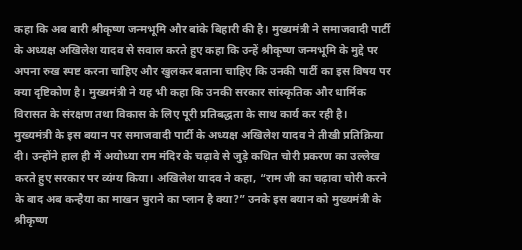कहा कि अब बारी श्रीकृष्ण जन्मभूमि और बांके बिहारी की है। मुख्यमंत्री ने समाजवादी पार्टी के अध्यक्ष अखिलेश यादव से सवाल करते हुए कहा कि उन्हें श्रीकृष्ण जन्मभूमि के मुद्दे पर अपना रुख स्पष्ट करना चाहिए और खुलकर बताना चाहिए कि उनकी पार्टी का इस विषय पर क्या दृष्टिकोण है। मुख्यमंत्री ने यह भी कहा कि उनकी सरकार सांस्कृतिक और धार्मिक विरासत के संरक्षण तथा विकास के लिए पूरी प्रतिबद्धता के साथ कार्य कर रही है।
मुख्यमंत्री के इस बयान पर समाजवादी पार्टी के अध्यक्ष अखिलेश यादव ने तीखी प्रतिक्रिया दी। उन्होंने हाल ही में अयोध्या राम मंदिर के चढ़ावे से जुड़े कथित चोरी प्रकरण का उल्लेख करते हुए सरकार पर व्यंग्य किया। अखिलेश यादव ने कहा, “राम जी का चढ़ावा चोरी करने के बाद अब कन्हैया का माखन चुराने का प्लान है क्या?” उनके इस बयान को मुख्यमंत्री के श्रीकृष्ण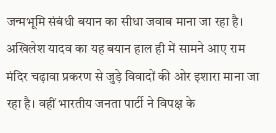जन्मभूमि संबंधी बयान का सीधा जवाब माना जा रहा है।
अखिलेश यादव का यह बयान हाल ही में सामने आए राम मंदिर चढ़ावा प्रकरण से जुड़े विवादों की ओर इशारा माना जा रहा है। वहीं भारतीय जनता पार्टी ने विपक्ष के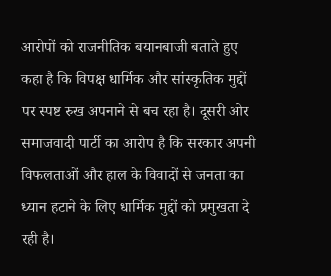आरोपों को राजनीतिक बयानबाजी बताते हुए कहा है कि विपक्ष धार्मिक और सांस्कृतिक मुद्दों पर स्पष्ट रुख अपनाने से बच रहा है। दूसरी ओर समाजवादी पार्टी का आरोप है कि सरकार अपनी विफलताओं और हाल के विवादों से जनता का ध्यान हटाने के लिए धार्मिक मुद्दों को प्रमुखता दे रही है।